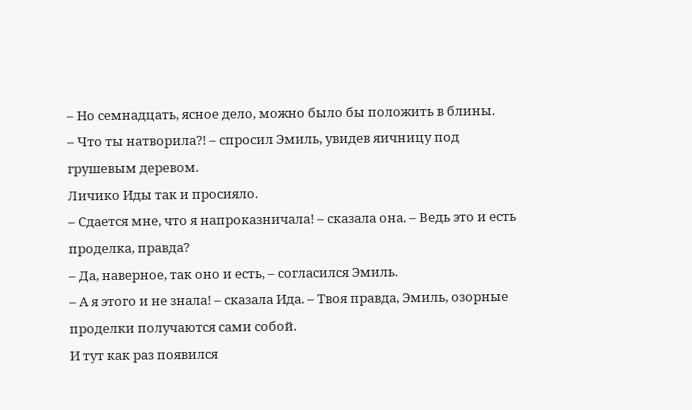– Но семнадцать, ясное дело, можно было бы положить в блины.
– Что ты натворила?! – спросил Эмиль, увидев яичницу под грушевым деревом.
Личико Иды так и просияло.
– Сдается мне, что я напроказничала! – сказала она. – Ведь это и есть проделка, правда?
– Да, наверное, так оно и есть, – согласился Эмиль.
– А я этого и не знала! – сказала Ида. – Твоя правда, Эмиль, озорные проделки получаются сами собой.
И тут как раз появился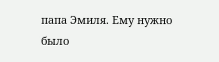папа Эмиля. Ему нужно было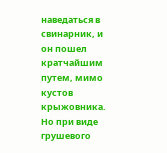наведаться в свинарник, и он пошел кратчайшим путем, мимо кустов крыжовника.
Но при виде грушевого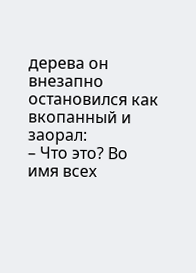дерева он внезапно остановился как вкопанный и заорал:
– Что это? Во имя всех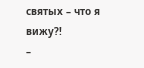святых – что я вижу?!
–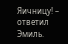Яичницу! – ответил Эмиль.